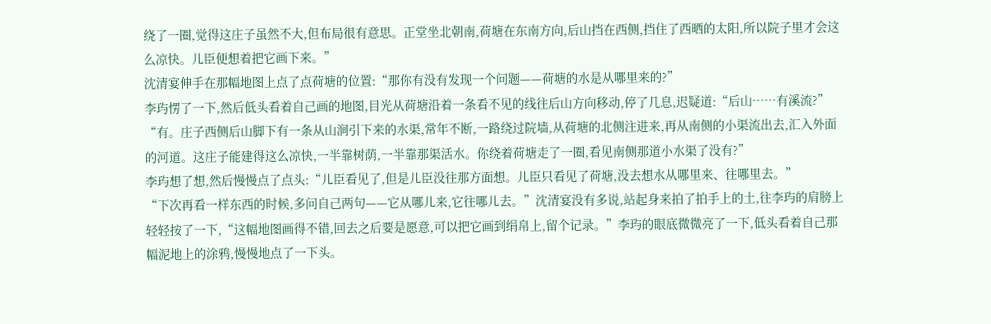绕了一圈,觉得这庄子虽然不大,但布局很有意思。正堂坐北朝南,荷塘在东南方向,后山挡在西侧,挡住了西晒的太阳,所以院子里才会这么凉快。儿臣便想着把它画下来。”
沈清宴伸手在那幅地图上点了点荷塘的位置:“那你有没有发现一个问题——荷塘的水是从哪里来的?”
李玙愣了一下,然后低头看着自己画的地图,目光从荷塘沿着一条看不见的线往后山方向移动,停了几息,迟疑道:“后山……有溪流?”
“有。庄子西侧后山脚下有一条从山涧引下来的水渠,常年不断,一路绕过院墙,从荷塘的北侧注进来,再从南侧的小渠流出去,汇入外面的河道。这庄子能建得这么凉快,一半靠树荫,一半靠那渠活水。你绕着荷塘走了一圈,看见南侧那道小水渠了没有?”
李玙想了想,然后慢慢点了点头:“儿臣看见了,但是儿臣没往那方面想。儿臣只看见了荷塘,没去想水从哪里来、往哪里去。”
“下次再看一样东西的时候,多问自己两句——它从哪儿来,它往哪儿去。”沈清宴没有多说,站起身来拍了拍手上的土,往李玙的肩膀上轻轻按了一下,“这幅地图画得不错,回去之后要是愿意,可以把它画到绢帛上,留个记录。”李玙的眼底微微亮了一下,低头看着自己那幅泥地上的涂鸦,慢慢地点了一下头。